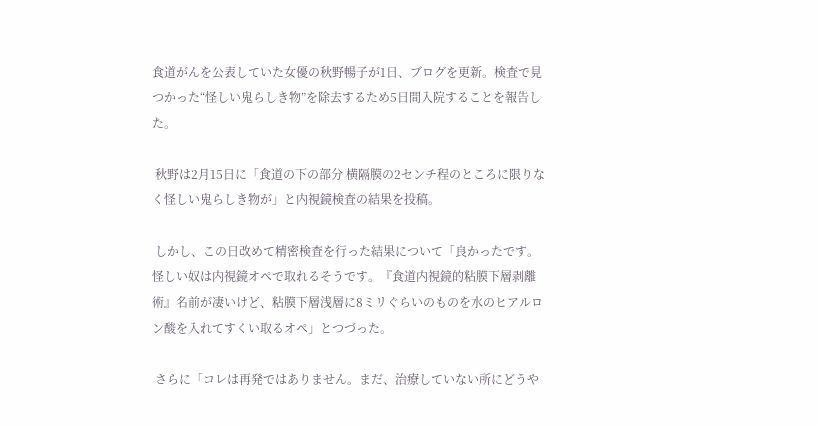食道がんを公表していた女優の秋野暢子が1日、ブログを更新。検査で見つかった“怪しい鬼らしき物”を除去するため5日間入院することを報告した。

 秋野は2月15日に「食道の下の部分 横隔膜の2センチ程のところに限りなく怪しい鬼らしき物が」と内視鏡検査の結果を投稿。

 しかし、この日改めて精密検査を行った結果について「良かったです。怪しい奴は内視鏡オペで取れるそうです。『食道内視鏡的粘膜下層剥離術』名前が凄いけど、粘膜下層浅層に8ミリぐらいのものを水のヒアルロン酸を入れてすくい取るオペ」とつづった。

 さらに「コレは再発ではありません。まだ、治療していない所にどうや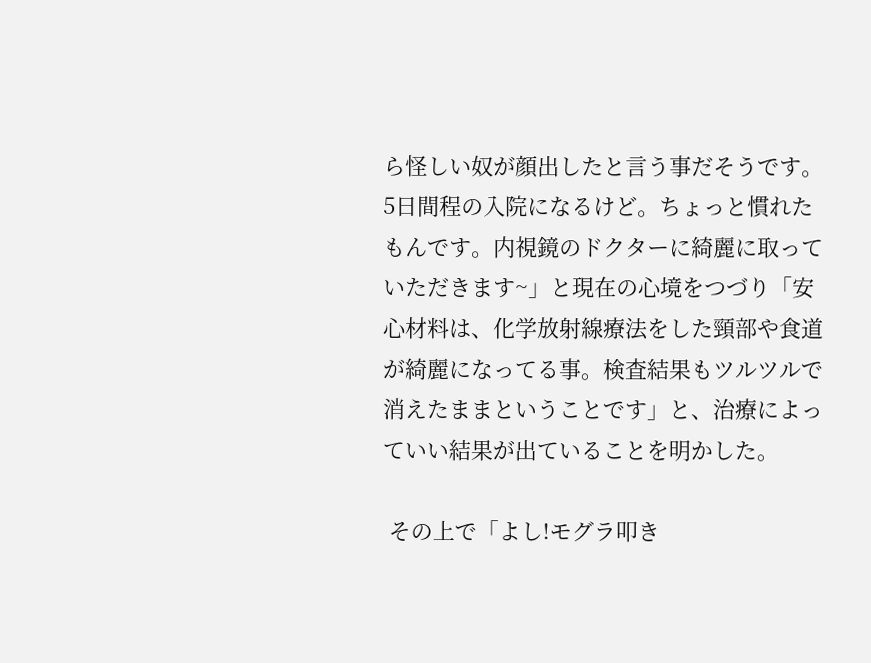ら怪しい奴が顔出したと言う事だそうです。5日間程の入院になるけど。ちょっと慣れたもんです。内視鏡のドクターに綺麗に取っていただきます~」と現在の心境をつづり「安心材料は、化学放射線療法をした頸部や食道が綺麗になってる事。検査結果もツルツルで消えたままということです」と、治療によっていい結果が出ていることを明かした。

 その上で「よし!モグラ叩き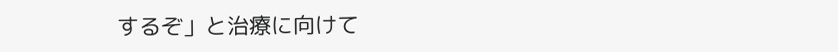するぞ」と治療に向けて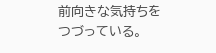前向きな気持ちをつづっている。